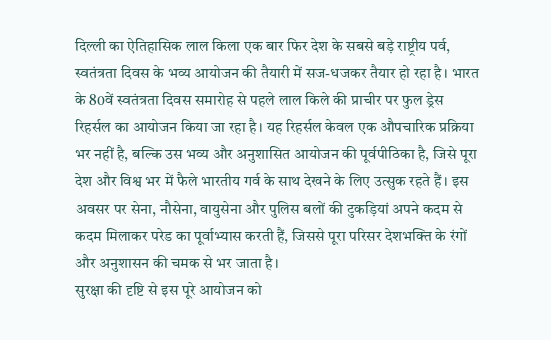दिल्ली का ऐतिहासिक लाल किला एक बार फिर देश के सबसे बड़े राष्ट्रीय पर्व, स्वतंत्रता दिवस के भव्य आयोजन की तैयारी में सज-धजकर तैयार हो रहा है। भारत के 80वें स्वतंत्रता दिवस समारोह से पहले लाल किले की प्राचीर पर फुल ड्रेस रिहर्सल का आयोजन किया जा रहा है। यह रिहर्सल केवल एक औपचारिक प्रक्रिया भर नहीं है, बल्कि उस भव्य और अनुशासित आयोजन की पूर्वपीठिका है, जिसे पूरा देश और विश्व भर में फैले भारतीय गर्व के साथ देखने के लिए उत्सुक रहते हैं। इस अवसर पर सेना, नौसेना, वायुसेना और पुलिस बलों की टुकड़ियां अपने कदम से कदम मिलाकर परेड का पूर्वाभ्यास करती हैं, जिससे पूरा परिसर देशभक्ति के रंगों और अनुशासन की चमक से भर जाता है।
सुरक्षा की दृष्टि से इस पूरे आयोजन को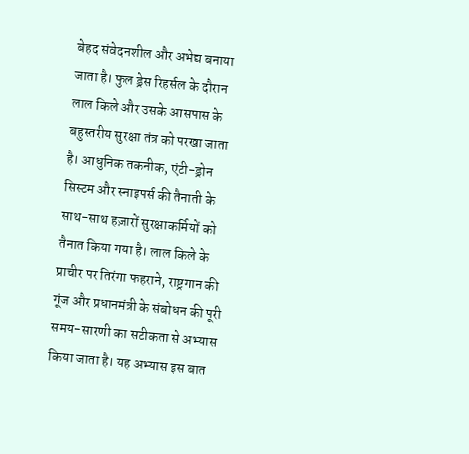बेहद संवेदनशील और अभेद्य बनाया जाता है। फुल ड्रेस रिहर्सल के दौरान लाल किले और उसके आसपास के बहुस्तरीय सुरक्षा तंत्र को परखा जाता है। आधुनिक तकनीक, एंटी-ड्रोन सिस्टम और स्नाइपर्स की तैनाती के साथ-साथ हज़ारों सुरक्षाकर्मियों को तैनात किया गया है। लाल किले के प्राचीर पर तिरंगा फहराने, राष्ट्रगान की गूंज और प्रधानमंत्री के संबोधन की पूरी समय-सारणी का सटीकता से अभ्यास किया जाता है। यह अभ्यास इस बात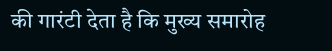की गारंटी देता है कि मुख्य समारोह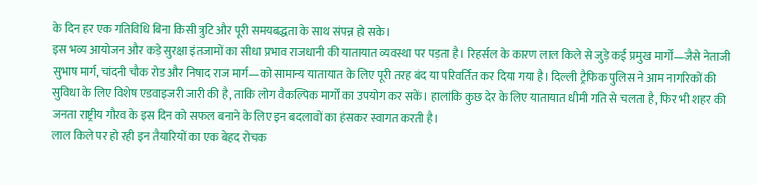के दिन हर एक गतिविधि बिना किसी त्रुटि और पूरी समयबद्धता के साथ संपन्न हो सके।
इस भव्य आयोजन और कड़े सुरक्षा इंतजामों का सीधा प्रभाव राजधानी की यातायात व्यवस्था पर पड़ता है। रिहर्सल के कारण लाल किले से जुड़े कई प्रमुख मार्गों—जैसे नेताजी सुभाष मार्ग, चांदनी चौक रोड और निषाद राज मार्ग—को सामान्य यातायात के लिए पूरी तरह बंद या परिवर्तित कर दिया गया है। दिल्ली ट्रैफिक पुलिस ने आम नागरिकों की सुविधा के लिए विशेष एडवाइजरी जारी की है, ताकि लोग वैकल्पिक मार्गों का उपयोग कर सकें। हालांकि कुछ देर के लिए यातायात धीमी गति से चलता है, फिर भी शहर की जनता राष्ट्रीय गौरव के इस दिन को सफल बनाने के लिए इन बदलावों का हंसकर स्वागत करती है।
लाल किले पर हो रही इन तैयारियों का एक बेहद रोचक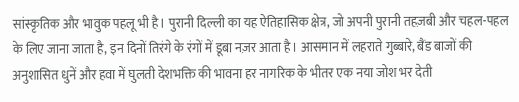सांस्कृतिक और भावुक पहलू भी है। पुरानी दिल्ली का यह ऐतिहासिक क्षेत्र, जो अपनी पुरानी तहज़बी और चहल-पहल के लिए जाना जाता है, इन दिनों तिरंगे के रंगों में डूबा नज़र आता है। आसमान में लहराते गुब्बारे, बैंड बाजों की अनुशासित धुनें और हवा में घुलती देशभक्ति की भावना हर नागरिक के भीतर एक नया जोश भर देती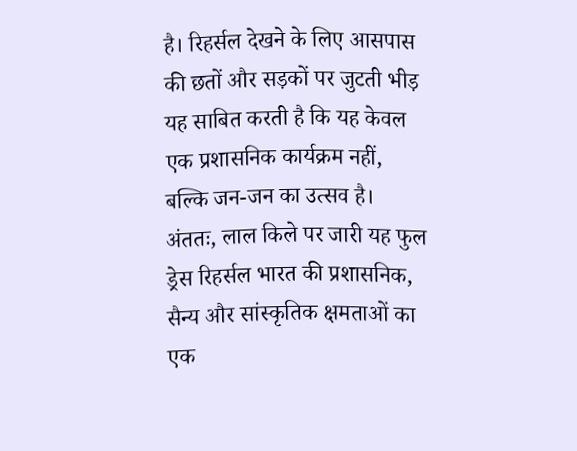है। रिहर्सल देखने के लिए आसपास की छतों और सड़कों पर जुटती भीड़ यह साबित करती है कि यह केवल एक प्रशासनिक कार्यक्रम नहीं, बल्कि जन-जन का उत्सव है।
अंततः, लाल किले पर जारी यह फुल ड्रेस रिहर्सल भारत की प्रशासनिक, सैन्य और सांस्कृतिक क्षमताओं का एक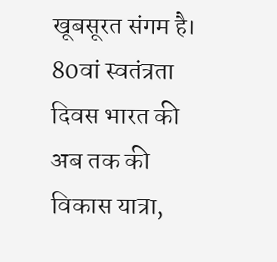खूबसूरत संगम है। 80वां स्वतंत्रता दिवस भारत की अब तक की विकास यात्रा,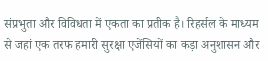संप्रभुता और विविधता में एकता का प्रतीक है। रिहर्सल के माध्यम से जहां एक तरफ हमारी सुरक्षा एजेंसियों का कड़ा अनुशासन और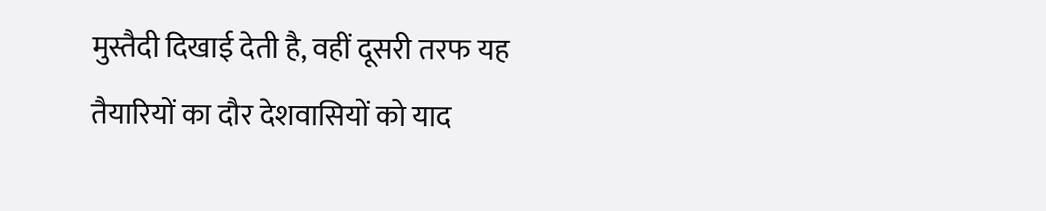मुस्तैदी दिखाई देती है, वहीं दूसरी तरफ यह तैयारियों का दौर देशवासियों को याद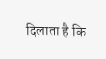दिलाता है कि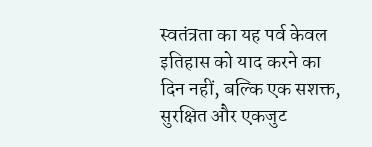स्वतंत्रता का यह पर्व केवल इतिहास को याद करने का दिन नहीं, बल्कि एक सशक्त, सुरक्षित और एकजुट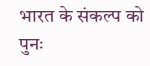भारत के संकल्प को पुनः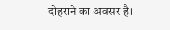दोहराने का अवसर है।